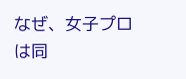なぜ、女子プロは同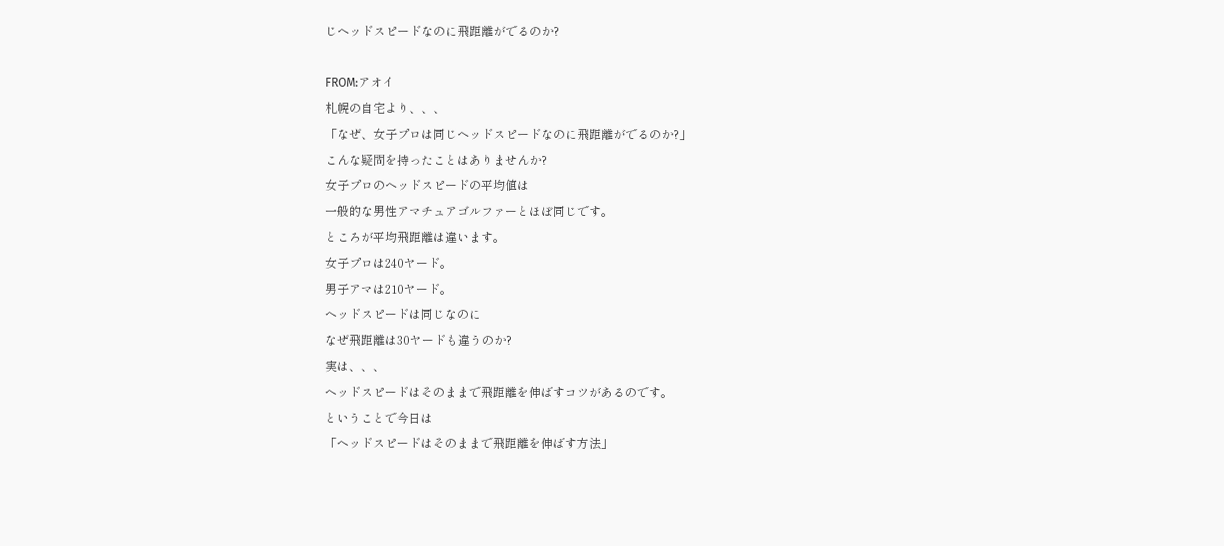じヘッドスピードなのに飛距離がでるのか?

FROM:アオイ
札幌の自宅より、、、
「なぜ、女子プロは同じヘッドスピードなのに飛距離がでるのか?」
こんな疑問を持ったことはありませんか?
女子プロのヘッドスピードの平均値は
一般的な男性アマチュアゴルファーとほぼ同じです。
ところが平均飛距離は違います。
女子プロは240ヤード。
男子アマは210ヤード。
ヘッドスピードは同じなのに
なぜ飛距離は30ヤードも違うのか?
実は、、、
ヘッドスピードはそのままで飛距離を伸ばすコツがあるのです。
ということで今日は
「ヘッドスピードはそのままで飛距離を伸ばす方法」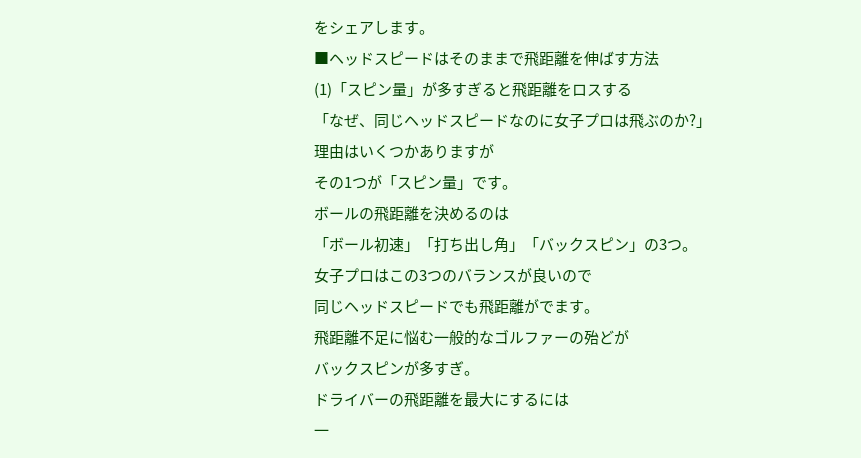をシェアします。
■ヘッドスピードはそのままで飛距離を伸ばす方法
(1)「スピン量」が多すぎると飛距離をロスする
「なぜ、同じヘッドスピードなのに女子プロは飛ぶのか?」
理由はいくつかありますが
その1つが「スピン量」です。
ボールの飛距離を決めるのは
「ボール初速」「打ち出し角」「バックスピン」の3つ。
女子プロはこの3つのバランスが良いので
同じヘッドスピードでも飛距離がでます。
飛距離不足に悩む一般的なゴルファーの殆どが
バックスピンが多すぎ。
ドライバーの飛距離を最大にするには
一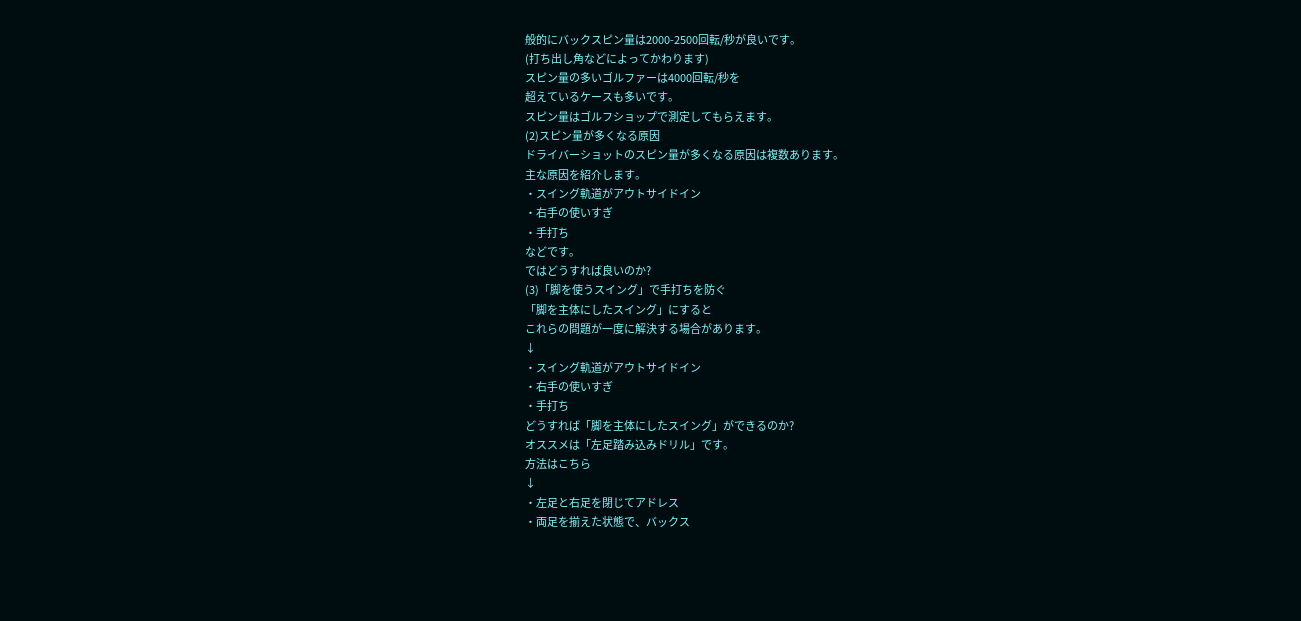般的にバックスピン量は2000-2500回転/秒が良いです。
(打ち出し角などによってかわります)
スピン量の多いゴルファーは4000回転/秒を
超えているケースも多いです。
スピン量はゴルフショップで測定してもらえます。
(2)スピン量が多くなる原因
ドライバーショットのスピン量が多くなる原因は複数あります。
主な原因を紹介します。
・スイング軌道がアウトサイドイン
・右手の使いすぎ
・手打ち
などです。
ではどうすれば良いのか?
(3)「脚を使うスイング」で手打ちを防ぐ
「脚を主体にしたスイング」にすると
これらの問題が一度に解決する場合があります。
↓
・スイング軌道がアウトサイドイン
・右手の使いすぎ
・手打ち
どうすれば「脚を主体にしたスイング」ができるのか?
オススメは「左足踏み込みドリル」です。
方法はこちら
↓
・左足と右足を閉じてアドレス
・両足を揃えた状態で、バックス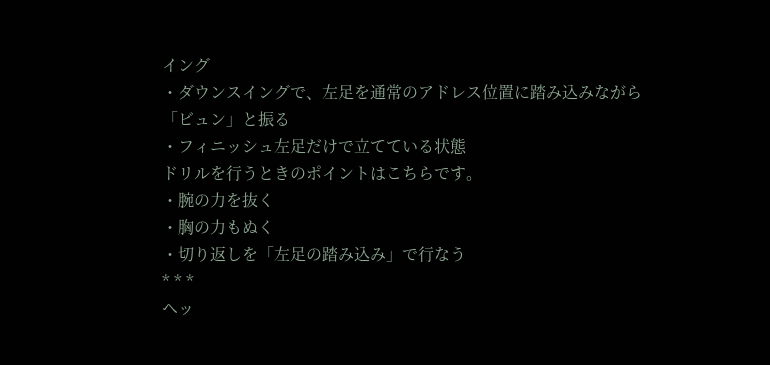イング
・ダウンスイングで、左足を通常のアドレス位置に踏み込みながら
「ビュン」と振る
・フィニッシュ左足だけで立てている状態
ドリルを行うときのポイントはこちらです。
・腕の力を抜く
・胸の力もぬく
・切り返しを「左足の踏み込み」で行なう
* * *
ヘッ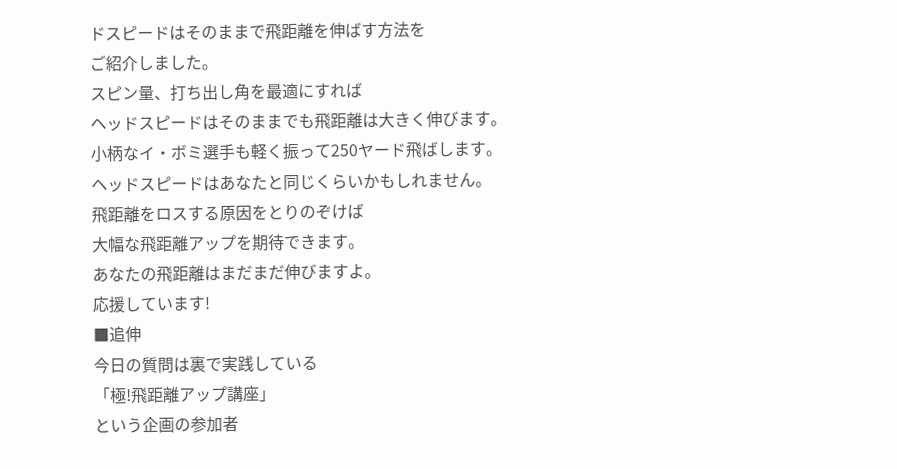ドスピードはそのままで飛距離を伸ばす方法を
ご紹介しました。
スピン量、打ち出し角を最適にすれば
ヘッドスピードはそのままでも飛距離は大きく伸びます。
小柄なイ・ボミ選手も軽く振って250ヤード飛ばします。
ヘッドスピードはあなたと同じくらいかもしれません。
飛距離をロスする原因をとりのぞけば
大幅な飛距離アップを期待できます。
あなたの飛距離はまだまだ伸びますよ。
応援しています!
■追伸
今日の質問は裏で実践している
「極!飛距離アップ講座」
という企画の参加者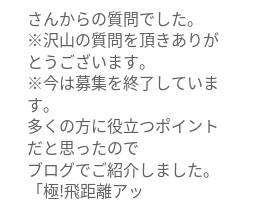さんからの質問でした。
※沢山の質問を頂きありがとうございます。
※今は募集を終了しています。
多くの方に役立つポイントだと思ったので
ブログでご紹介しました。
「極!飛距離アッ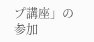プ講座」の参加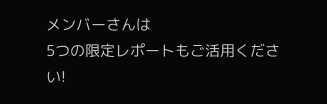メンバーさんは
5つの限定レポートもご活用ください!